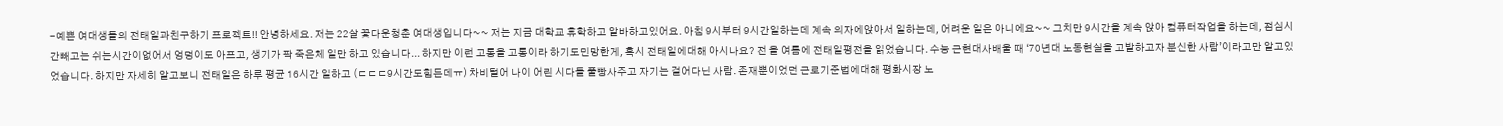-예쁜 여대생들의 전태일과친구하기 프로젝트!! 안녕하세요. 저는 22살 꽃다운청춘 여대생입니다~~ 저는 지금 대학교 휴학하고 알바하고있어요. 아침 9시부터 9시간일하는데 계속 의자에앉아서 일하는데, 어려운 일은 아니에요~~ 그치만 9시간을 계속 앉아 컴퓨터작업을 하는데, 점심시간빼고는 쉬는시간이없어서 엉덩이도 아프고, 생기가 팍 죽은체 일만 하고 있습니다... 하지만 이런 고통을 고통이라 하기도민망한게, 혹시 전태일에대해 아시나요? 전 올 여름에 전태일평전을 읽었습니다. 수능 근현대사배울 때 ‘70년대 노동현실을 고발하고자 분신한 사람’이라고만 알고있었습니다. 하지만 자세히 알고보니 전태일은 하루 평균 16시간 일하고 (ㄷㄷㄷ9시간도힘든데ㅠ) 차비털어 나이 어린 시다들 풀빵사주고 자기는 걸어다닌 사람. 존재뿐이었던 근로기준법에대해 평화시장 노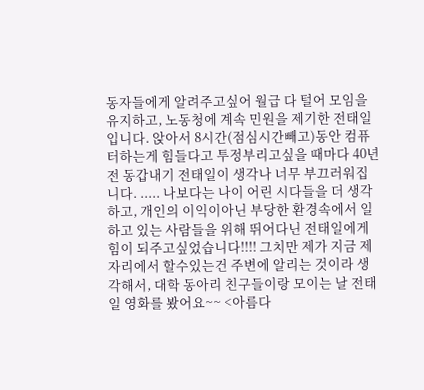동자들에게 알려주고싶어 월급 다 털어 모임을 유지하고, 노동청에 계속 민원을 제기한 전태일입니다. 앉아서 8시간(점심시간빼고)동안 컴퓨터하는게 힘들다고 투정부리고싶을 때마다 40년 전 동갑내기 전태일이 생각나 너무 부끄러워집니다. ..... 나보다는 나이 어린 시다들을 더 생각하고, 개인의 이익이아닌 부당한 환경속에서 일하고 있는 사람들을 위해 뛰어다닌 전태일에게 힘이 되주고싶었습니다!!!! 그치만 제가 지금 제 자리에서 할수있는건 주변에 알리는 것이라 생각해서, 대학 동아리 친구들이랑 모이는 날 전태일 영화를 봤어요~~ <아름다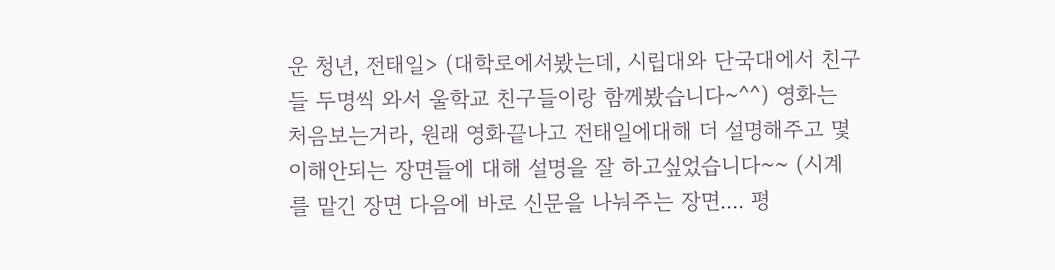운 청년, 전태일> (대학로에서봤는데, 시립대와 단국대에서 친구들 두명씩 와서 울학교 친구들이랑 함께봤습니다~^^) 영화는 처음보는거라, 원래 영화끝나고 전태일에대해 더 설명해주고 몇 이해안되는 장면들에 대해 설명을 잘 하고싶었습니다~~ (시계를 맡긴 장면 다음에 바로 신문을 나눠주는 장면.... 평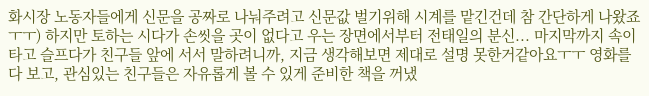화시장 노동자들에게 신문을 공짜로 나눠주려고 신문값 벌기위해 시계를 맡긴건데 참 간단하게 나왔죠ㅜㅜ) 하지만 토하는 시다가 손씻을 곳이 없다고 우는 장면에서부터 전태일의 분신... 마지막까지 속이 타고 슬프다가 친구들 앞에 서서 말하려니까, 지금 생각해보면 제대로 설명 못한거같아요ㅜㅜ 영화를 다 보고, 관심있는 친구들은 자유롭게 볼 수 있게 준비한 책을 꺼냈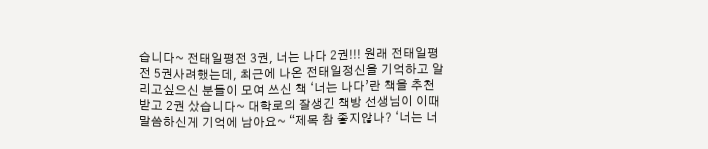습니다~ 전태일평전 3권, 너는 나다 2권!!! 원래 전태일평전 5권사려했는데, 최근에 나온 전태일정신을 기억하고 알리고싶으신 분들이 모여 쓰신 책 ‘너는 나다’란 책을 추천받고 2권 샀습니다~ 대학로의 잘생긴 책방 선생님이 이때 말씀하신게 기억에 남아요~ “제목 참 좋지않나? ‘너는 너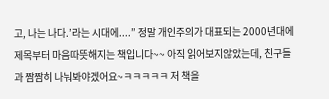고, 나는 나다.’라는 시대에....” 정말 개인주의가 대표되는 2000년대에 제목부터 마음따뜻해지는 책입니다~~ 아직 읽어보지않았는데, 친구들과 짬짬히 나눠봐야겠어요~ㅋㅋㅋㅋㅋ 저 책을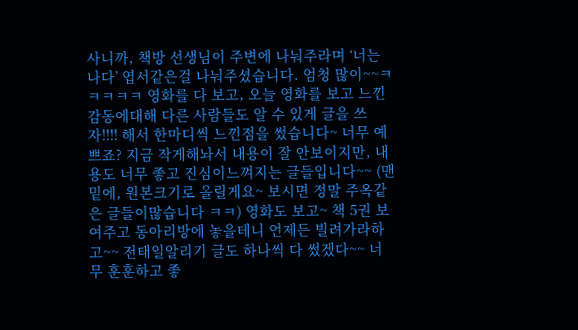사니까, 책방 선생님이 주변에 나눠주라며 ‘너는 나다’ 엽서같은걸 나눠주셨습니다. 엄청 많이~~ㅋㅋㅋㅋㅋ 영화를 다 보고, 오늘 영화를 보고 느낀 감동에대해 다른 사람들도 알 수 있게 글을 쓰자!!!! 해서 한마디씩 느낀점을 썼습니다~ 너무 예쁘죠? 지금 작게해놔서 내용이 잘 안보이지만, 내용도 너무 좋고 진심이느껴지는 글들입니다~~ (맨 밑에, 원본크기로 올릴게요~ 보시면 정말 주옥같은 글들이많습니다 ㅋㅋ) 영화도 보고~ 책 5권 보여주고 동아리방에 놓을테니 언제든 빌려가라하고~~ 전태일알리기 글도 하나씩 다 썼겠다~~ 너무 훈훈하고 좋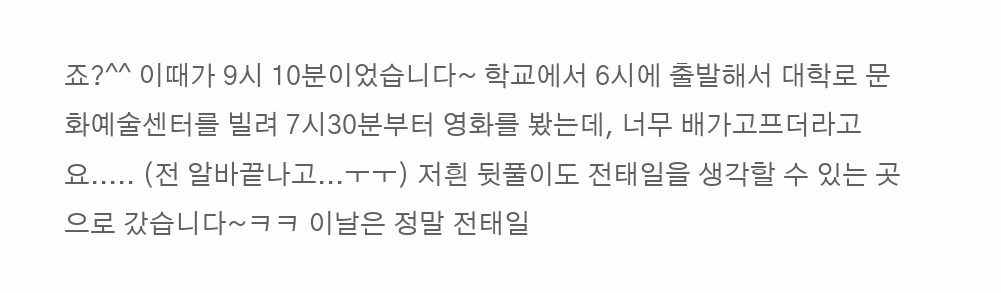죠?^^ 이때가 9시 10분이었습니다~ 학교에서 6시에 출발해서 대학로 문화예술센터를 빌려 7시30분부터 영화를 봤는데, 너무 배가고프더라고요..... (전 알바끝나고...ㅜㅜ) 저흰 뒷풀이도 전태일을 생각할 수 있는 곳으로 갔습니다~ㅋㅋ 이날은 정말 전태일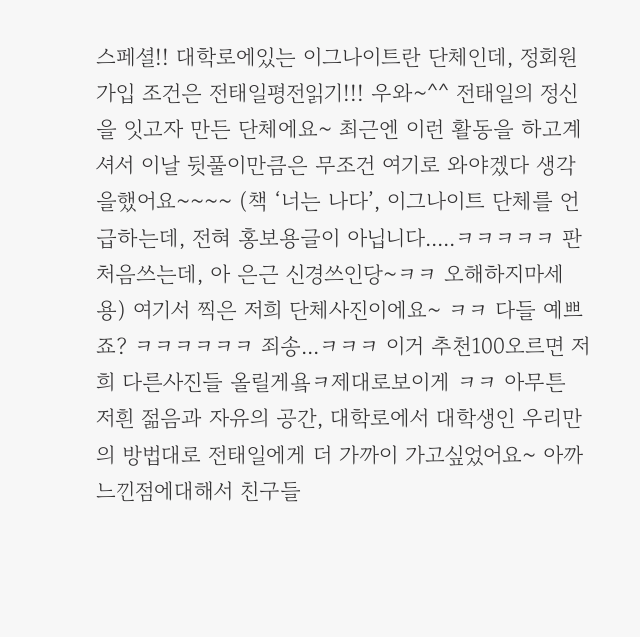스페셜!! 대학로에있는 이그나이트란 단체인데, 정회원 가입 조건은 전태일평전읽기!!! 우와~^^ 전태일의 정신을 잇고자 만든 단체에요~ 최근엔 이런 활동을 하고계셔서 이날 뒷풀이만큼은 무조건 여기로 와야겠다 생각을했어요~~~~ (책 ‘너는 나다’, 이그나이트 단체를 언급하는데, 전혀 홍보용글이 아닙니다.....ㅋㅋㅋㅋㅋ 판 처음쓰는데, 아 은근 신경쓰인당~ㅋㅋ 오해하지마세용) 여기서 찍은 저희 단체사진이에요~ ㅋㅋ 다들 예쁘죠? ㅋㅋㅋㅋㅋㅋ 죄송...ㅋㅋㅋ 이거 추천100오르면 저희 다른사진들 올릴게욬ㅋ제대로보이게 ㅋㅋ 아무튼 저흰 젊음과 자유의 공간, 대학로에서 대학생인 우리만의 방법대로 전태일에게 더 가까이 가고싶었어요~ 아까 느낀점에대해서 친구들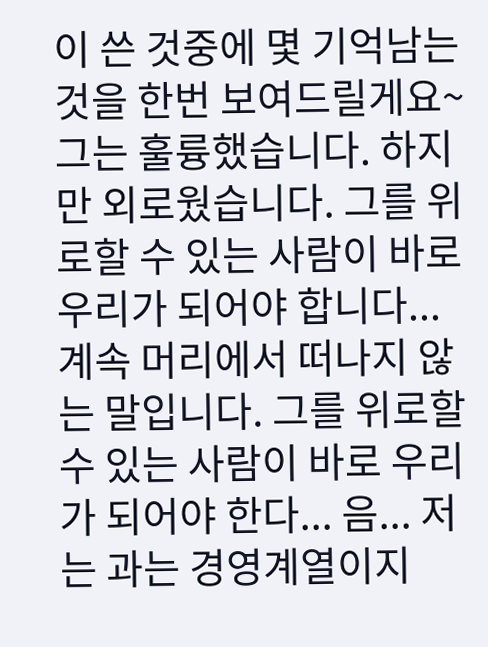이 쓴 것중에 몇 기억남는 것을 한번 보여드릴게요~ 그는 훌륭했습니다. 하지만 외로웠습니다. 그를 위로할 수 있는 사람이 바로 우리가 되어야 합니다... 계속 머리에서 떠나지 않는 말입니다. 그를 위로할 수 있는 사람이 바로 우리가 되어야 한다... 음... 저는 과는 경영계열이지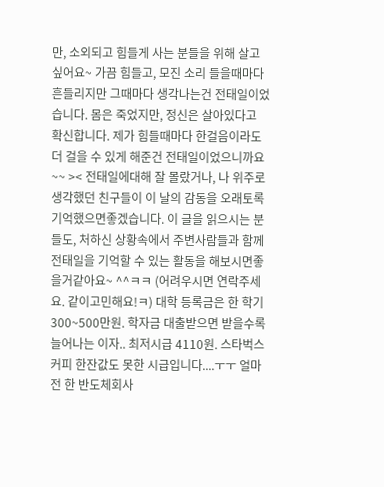만, 소외되고 힘들게 사는 분들을 위해 살고싶어요~ 가끔 힘들고, 모진 소리 들을때마다 흔들리지만 그때마다 생각나는건 전태일이었습니다. 몸은 죽었지만, 정신은 살아있다고 확신합니다. 제가 힘들때마다 한걸음이라도 더 걸을 수 있게 해준건 전태일이었으니까요~~ >< 전태일에대해 잘 몰랐거나, 나 위주로 생각했던 친구들이 이 날의 감동을 오래토록 기억했으면좋겠습니다. 이 글을 읽으시는 분들도, 처하신 상황속에서 주변사람들과 함께 전태일을 기억할 수 있는 활동을 해보시면좋을거같아요~ ^^ㅋㅋ (어려우시면 연락주세요. 같이고민해요!ㅋ) 대학 등록금은 한 학기 300~500만원. 학자금 대출받으면 받을수록 늘어나는 이자.. 최저시급 4110원. 스타벅스 커피 한잔값도 못한 시급입니다....ㅜㅜ 얼마전 한 반도체회사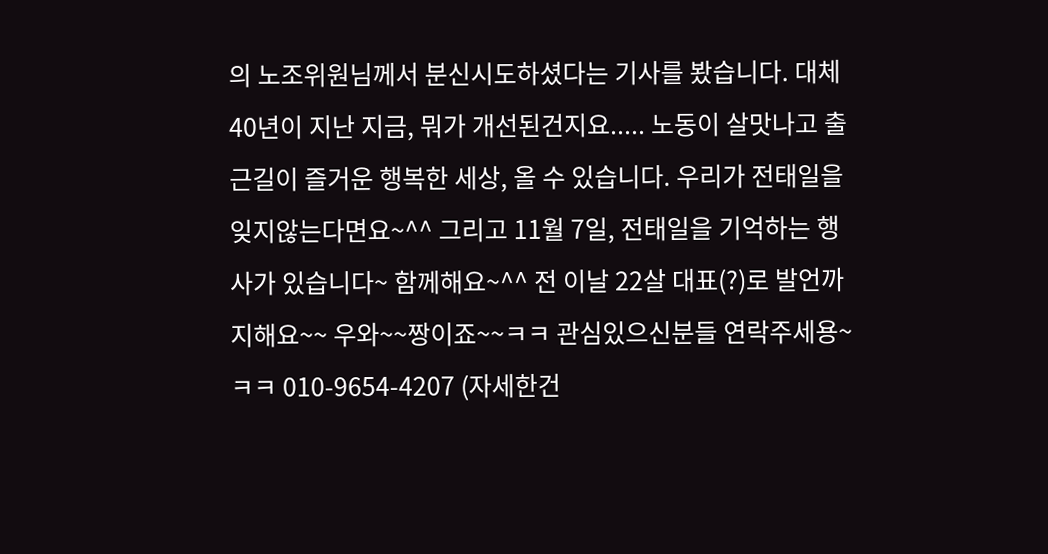의 노조위원님께서 분신시도하셨다는 기사를 봤습니다. 대체 40년이 지난 지금, 뭐가 개선된건지요..... 노동이 살맛나고 출근길이 즐거운 행복한 세상, 올 수 있습니다. 우리가 전태일을 잊지않는다면요~^^ 그리고 11월 7일, 전태일을 기억하는 행사가 있습니다~ 함께해요~^^ 전 이날 22살 대표(?)로 발언까지해요~~ 우와~~짱이죠~~ㅋㅋ 관심있으신분들 연락주세용~ ㅋㅋ 010-9654-4207 (자세한건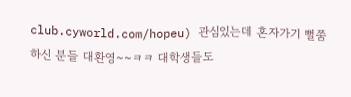club.cyworld.com/hopeu) 관심있는데 혼자가기 뻘쭘하신 분들 대환영~~ㅋㅋ 대학생들도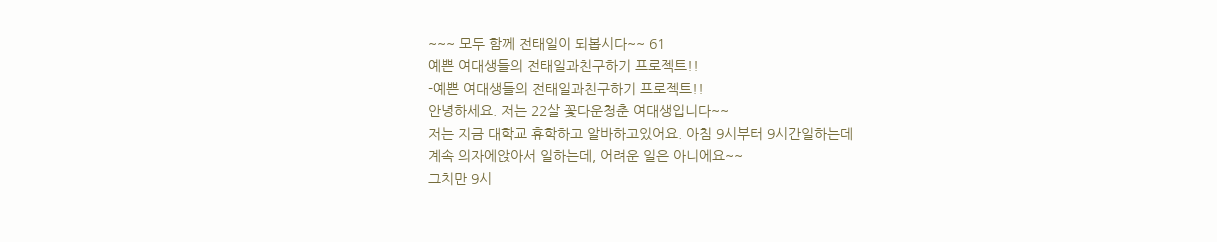~~~ 모두 함께 전태일이 되봅시다~~ 61
예쁜 여대생들의 전태일과친구하기 프로젝트!!
-예쁜 여대생들의 전태일과친구하기 프로젝트!!
안녕하세요. 저는 22살 꽃다운청춘 여대생입니다~~
저는 지금 대학교 휴학하고 알바하고있어요. 아침 9시부터 9시간일하는데
계속 의자에앉아서 일하는데, 어려운 일은 아니에요~~
그치만 9시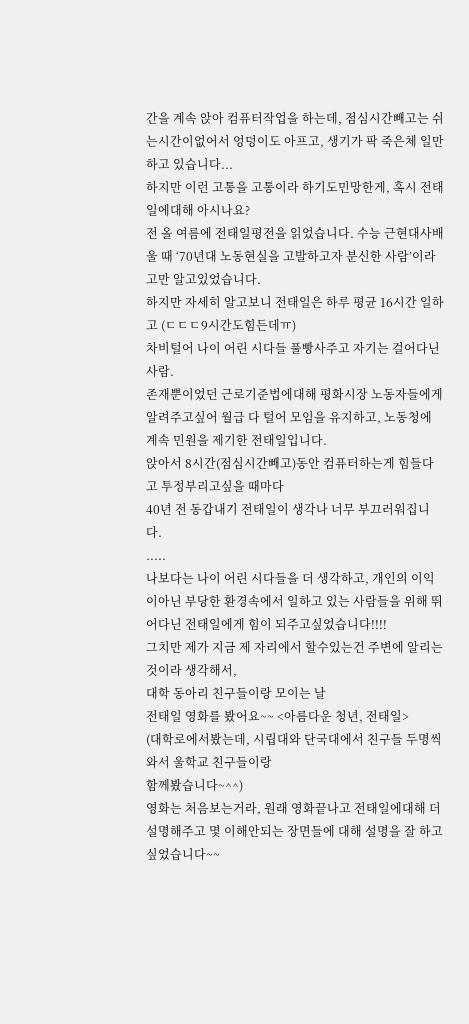간을 계속 앉아 컴퓨터작업을 하는데, 점심시간빼고는 쉬는시간이없어서 엉덩이도 아프고, 생기가 팍 죽은체 일만 하고 있습니다...
하지만 이런 고통을 고통이라 하기도민망한게, 혹시 전태일에대해 아시나요?
전 올 여름에 전태일평전을 읽었습니다. 수능 근현대사배울 때 ‘70년대 노동현실을 고발하고자 분신한 사람’이라고만 알고있었습니다.
하지만 자세히 알고보니 전태일은 하루 평균 16시간 일하고 (ㄷㄷㄷ9시간도힘든데ㅠ)
차비털어 나이 어린 시다들 풀빵사주고 자기는 걸어다닌 사람.
존재뿐이었던 근로기준법에대해 평화시장 노동자들에게 알려주고싶어 월급 다 털어 모임을 유지하고, 노동청에 계속 민원을 제기한 전태일입니다.
앉아서 8시간(점심시간빼고)동안 컴퓨터하는게 힘들다고 투정부리고싶을 때마다
40년 전 동갑내기 전태일이 생각나 너무 부끄러워집니다.
.....
나보다는 나이 어린 시다들을 더 생각하고, 개인의 이익이아닌 부당한 환경속에서 일하고 있는 사람들을 위해 뛰어다닌 전태일에게 힘이 되주고싶었습니다!!!!
그치만 제가 지금 제 자리에서 할수있는건 주변에 알리는 것이라 생각해서,
대학 동아리 친구들이랑 모이는 날
전태일 영화를 봤어요~~ <아름다운 청년, 전태일>
(대학로에서봤는데, 시립대와 단국대에서 친구들 두명씩 와서 울학교 친구들이랑
함께봤습니다~^^)
영화는 처음보는거라, 원래 영화끝나고 전태일에대해 더 설명해주고 몇 이해안되는 장면들에 대해 설명을 잘 하고싶었습니다~~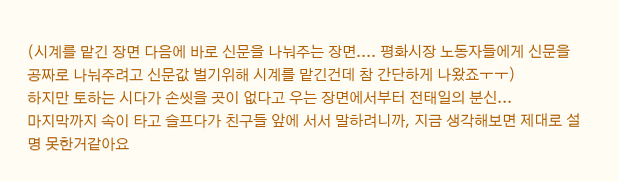(시계를 맡긴 장면 다음에 바로 신문을 나눠주는 장면.... 평화시장 노동자들에게 신문을 공짜로 나눠주려고 신문값 벌기위해 시계를 맡긴건데 참 간단하게 나왔죠ㅜㅜ)
하지만 토하는 시다가 손씻을 곳이 없다고 우는 장면에서부터 전태일의 분신...
마지막까지 속이 타고 슬프다가 친구들 앞에 서서 말하려니까, 지금 생각해보면 제대로 설명 못한거같아요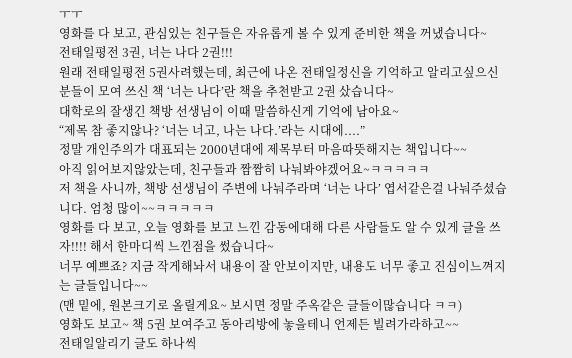ㅜㅜ
영화를 다 보고, 관심있는 친구들은 자유롭게 볼 수 있게 준비한 책을 꺼냈습니다~
전태일평전 3권, 너는 나다 2권!!!
원래 전태일평전 5권사려했는데, 최근에 나온 전태일정신을 기억하고 알리고싶으신
분들이 모여 쓰신 책 ‘너는 나다’란 책을 추천받고 2권 샀습니다~
대학로의 잘생긴 책방 선생님이 이때 말씀하신게 기억에 남아요~
“제목 참 좋지않나? ‘너는 너고, 나는 나다.’라는 시대에....”
정말 개인주의가 대표되는 2000년대에 제목부터 마음따뜻해지는 책입니다~~
아직 읽어보지않았는데, 친구들과 짬짬히 나눠봐야겠어요~ㅋㅋㅋㅋㅋ
저 책을 사니까, 책방 선생님이 주변에 나눠주라며 ‘너는 나다’ 엽서같은걸 나눠주셨습니다. 엄청 많이~~ㅋㅋㅋㅋㅋ
영화를 다 보고, 오늘 영화를 보고 느낀 감동에대해 다른 사람들도 알 수 있게 글을 쓰자!!!! 해서 한마디씩 느낀점을 썼습니다~
너무 예쁘죠? 지금 작게해놔서 내용이 잘 안보이지만, 내용도 너무 좋고 진심이느껴지는 글들입니다~~
(맨 밑에, 원본크기로 올릴게요~ 보시면 정말 주옥같은 글들이많습니다 ㅋㅋ)
영화도 보고~ 책 5권 보여주고 동아리방에 놓을테니 언제든 빌려가라하고~~
전태일알리기 글도 하나씩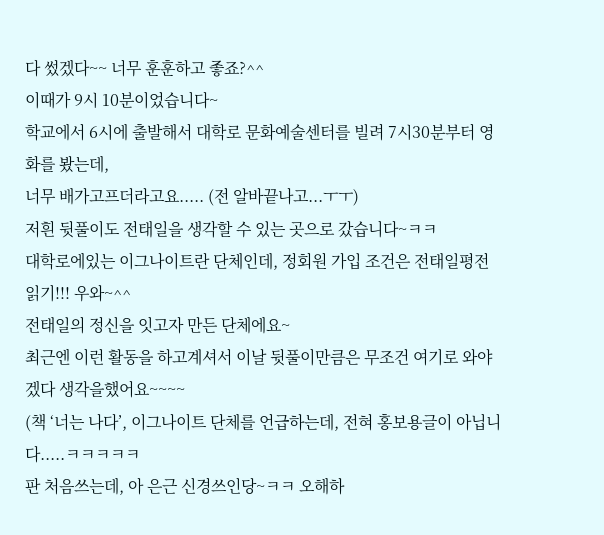다 썼겠다~~ 너무 훈훈하고 좋죠?^^
이때가 9시 10분이었습니다~
학교에서 6시에 출발해서 대학로 문화예술센터를 빌려 7시30분부터 영화를 봤는데,
너무 배가고프더라고요..... (전 알바끝나고...ㅜㅜ)
저흰 뒷풀이도 전태일을 생각할 수 있는 곳으로 갔습니다~ㅋㅋ
대학로에있는 이그나이트란 단체인데, 정회원 가입 조건은 전태일평전읽기!!! 우와~^^
전태일의 정신을 잇고자 만든 단체에요~
최근엔 이런 활동을 하고계셔서 이날 뒷풀이만큼은 무조건 여기로 와야겠다 생각을했어요~~~~
(책 ‘너는 나다’, 이그나이트 단체를 언급하는데, 전혀 홍보용글이 아닙니다.....ㅋㅋㅋㅋㅋ
판 처음쓰는데, 아 은근 신경쓰인당~ㅋㅋ 오해하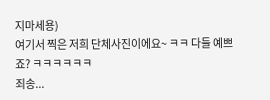지마세용)
여기서 찍은 저희 단체사진이에요~ ㅋㅋ 다들 예쁘죠? ㅋㅋㅋㅋㅋㅋ
죄송...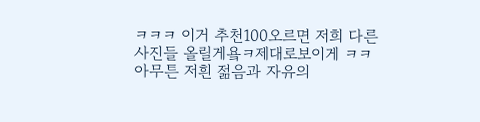ㅋㅋㅋ 이거 추천100오르면 저희 다른사진들 올릴게욬ㅋ제대로보이게 ㅋㅋ
아무튼 저흰 젊음과 자유의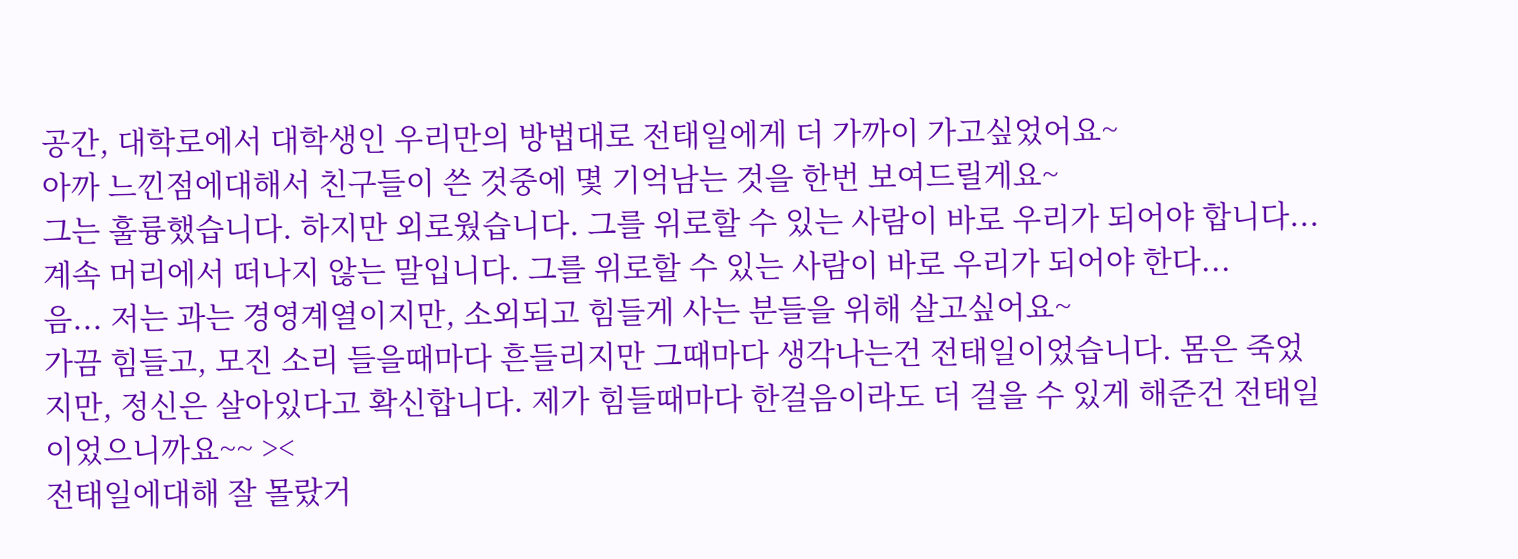공간, 대학로에서 대학생인 우리만의 방법대로 전태일에게 더 가까이 가고싶었어요~
아까 느낀점에대해서 친구들이 쓴 것중에 몇 기억남는 것을 한번 보여드릴게요~
그는 훌륭했습니다. 하지만 외로웠습니다. 그를 위로할 수 있는 사람이 바로 우리가 되어야 합니다...
계속 머리에서 떠나지 않는 말입니다. 그를 위로할 수 있는 사람이 바로 우리가 되어야 한다...
음... 저는 과는 경영계열이지만, 소외되고 힘들게 사는 분들을 위해 살고싶어요~
가끔 힘들고, 모진 소리 들을때마다 흔들리지만 그때마다 생각나는건 전태일이었습니다. 몸은 죽었지만, 정신은 살아있다고 확신합니다. 제가 힘들때마다 한걸음이라도 더 걸을 수 있게 해준건 전태일이었으니까요~~ ><
전태일에대해 잘 몰랐거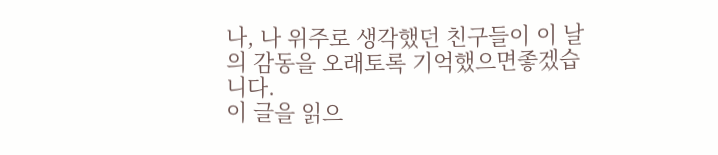나, 나 위주로 생각했던 친구들이 이 날의 감동을 오래토록 기억했으면좋겠습니다.
이 글을 읽으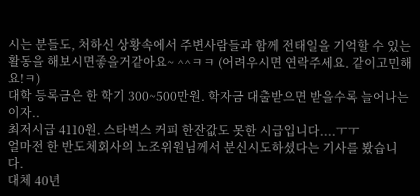시는 분들도, 처하신 상황속에서 주변사람들과 함께 전태일을 기억할 수 있는 활동을 해보시면좋을거같아요~ ^^ㅋㅋ (어려우시면 연락주세요. 같이고민해요!ㅋ)
대학 등록금은 한 학기 300~500만원. 학자금 대출받으면 받을수록 늘어나는 이자..
최저시급 4110원. 스타벅스 커피 한잔값도 못한 시급입니다....ㅜㅜ
얼마전 한 반도체회사의 노조위원님께서 분신시도하셨다는 기사를 봤습니다.
대체 40년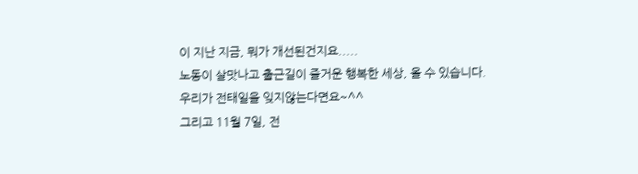이 지난 지금, 뭐가 개선된건지요.....
노동이 살맛나고 출근길이 즐거운 행복한 세상, 올 수 있습니다.
우리가 전태일을 잊지않는다면요~^^
그리고 11월 7일, 전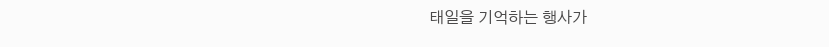태일을 기억하는 행사가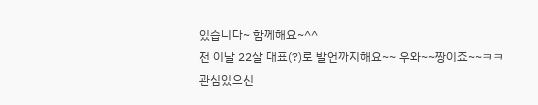있습니다~ 함께해요~^^
전 이날 22살 대표(?)로 발언까지해요~~ 우와~~짱이죠~~ㅋㅋ
관심있으신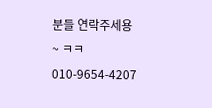분들 연락주세용~ ㅋㅋ 010-9654-4207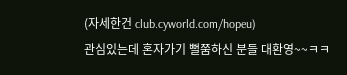(자세한건 club.cyworld.com/hopeu)
관심있는데 혼자가기 뻘쭘하신 분들 대환영~~ㅋㅋ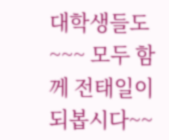대학생들도~~~ 모두 함께 전태일이 되봅시다~~